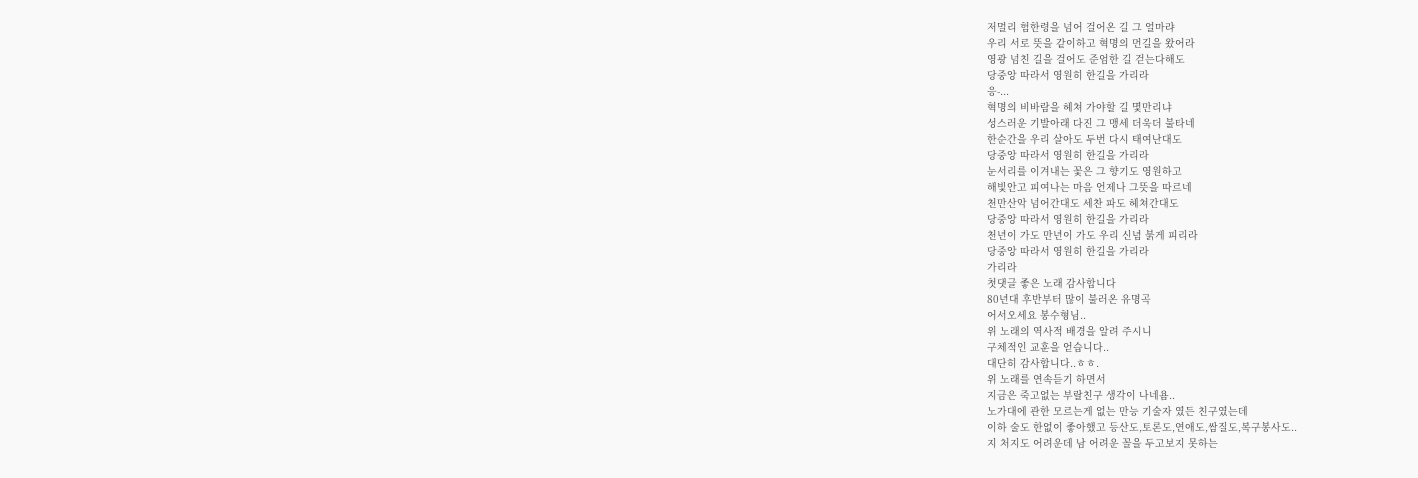저멀리 험한령을 넘어 걸어온 길 그 얼마랴
우리 서로 뜻을 같이하고 혁명의 먼길을 왔어라
영광 넘친 길을 걸어도 준엄한 길 걷는다해도
당중앙 따라서 영원히 한길을 가리라
응-...
혁명의 비바람을 헤쳐 가야할 길 몇만리냐
성스러운 기발아래 다진 그 맹세 더욱더 불타네
한순간을 우리 살아도 두번 다시 태여난대도
당중앙 따라서 영원히 한길을 가리라
눈서리를 이겨내는 꽃은 그 향기도 영원하고
해빛안고 피여나는 마음 언제나 그뜻을 따르네
천만산악 넘어간대도 세찬 파도 헤쳐간대도
당중앙 따라서 영원히 한길을 가리라
천년이 가도 만년이 가도 우리 신념 붉게 피리라
당중앙 따라서 영원히 한길을 가리라
가리라
첫댓글 좋은 노래 감사합니다
80년대 후반부터 많이 불러온 유명곡
어서오세요 봉수형님..
위 노래의 역사적 배경을 알려 주시니
구체적인 교훈을 얻습니다..
대단히 감사합니다..ㅎㅎ.
위 노래를 연속듣기 하면서
지금은 죽고없는 부랄친구 생각이 나네욤..
노가대에 관한 모르는게 없는 만능 기술자 였든 친구였는데
이하 술도 한없이 좋아했고 등산도,토론도,연애도,쌈질도,복구봉사도..
지 처지도 어려운데 남 어려운 꼴을 두고보지 못하는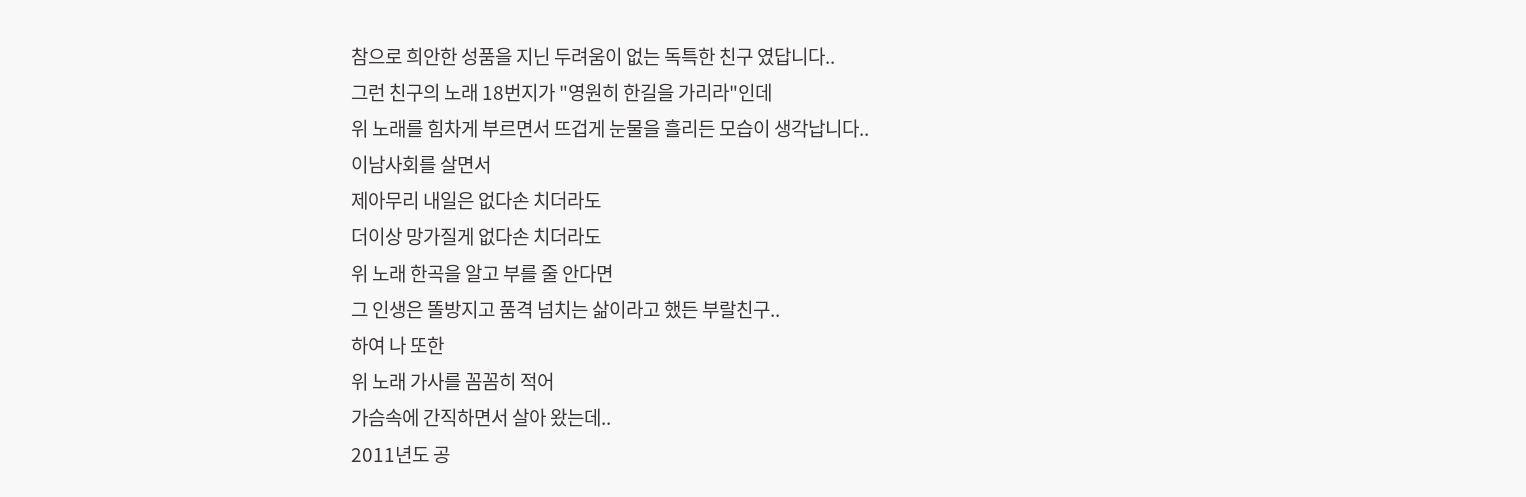참으로 희안한 성품을 지닌 두려움이 없는 독특한 친구 였답니다..
그런 친구의 노래 18번지가 "영원히 한길을 가리라"인데
위 노래를 힘차게 부르면서 뜨겁게 눈물을 흘리든 모습이 생각납니다..
이남사회를 살면서
제아무리 내일은 없다손 치더라도
더이상 망가질게 없다손 치더라도
위 노래 한곡을 알고 부를 줄 안다면
그 인생은 똘방지고 품격 넘치는 삶이라고 했든 부랄친구..
하여 나 또한
위 노래 가사를 꼼꼼히 적어
가슴속에 간직하면서 살아 왔는데..
2011년도 공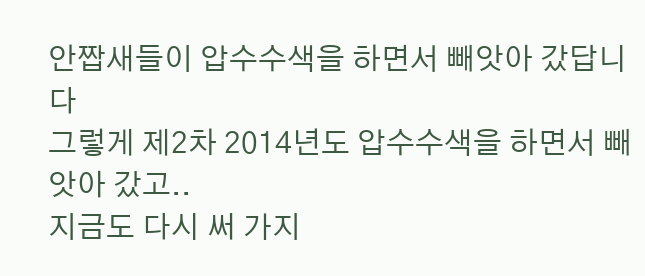안짭새들이 압수수색을 하면서 빼앗아 갔답니다
그렇게 제2차 2014년도 압수수색을 하면서 빼앗아 갔고..
지금도 다시 써 가지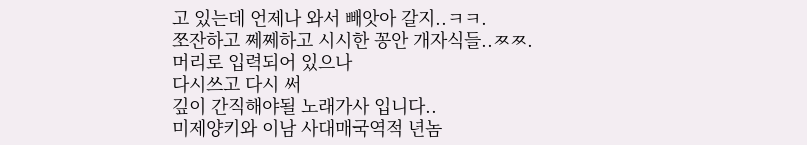고 있는데 언제나 와서 빼앗아 갈지..ㅋㅋ.
쪼잔하고 쩨쩨하고 시시한 꽁안 개자식들..ㅉㅉ.
머리로 입력되어 있으나
다시쓰고 다시 써
깊이 간직해야될 노래가사 입니다..
미제양키와 이남 사대매국역적 년놈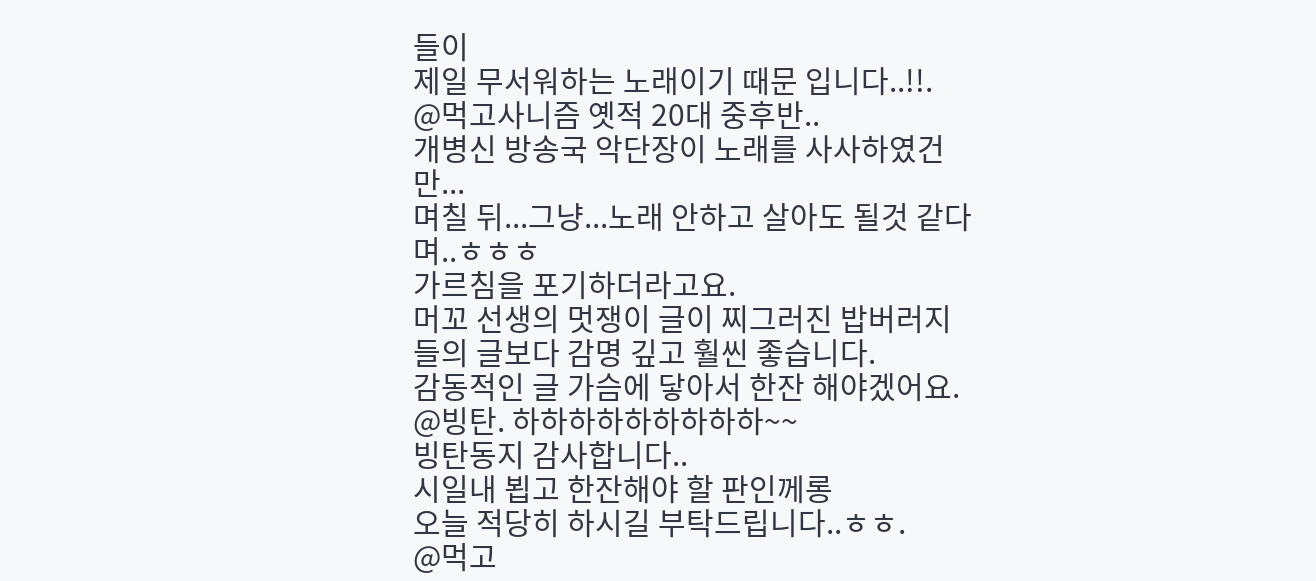들이
제일 무서워하는 노래이기 때문 입니다..!!.
@먹고사니즘 옛적 20대 중후반..
개병신 방송국 악단장이 노래를 사사하였건만...
며칠 뒤...그냥...노래 안하고 살아도 될것 같다며..ㅎㅎㅎ
가르침을 포기하더라고요.
머꼬 선생의 멋쟁이 글이 찌그러진 밥버러지들의 글보다 감명 깊고 훨씬 좋습니다.
감동적인 글 가슴에 닿아서 한잔 해야겠어요.
@빙탄. 하하하하하하하하하~~
빙탄동지 감사합니다..
시일내 뵙고 한잔해야 할 판인께롱
오늘 적당히 하시길 부탁드립니다..ㅎㅎ.
@먹고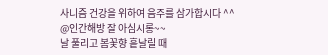사니즘 건강을 위하여 음주를 삼가합시다 ^^
@인간해방 잘 아심시롱~~
날 풀리고 봄꽃향 흩날릴 때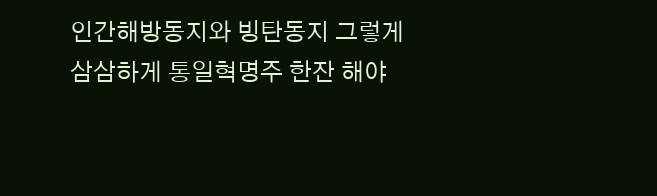인간해방동지와 빙탄동지 그렇게
삼삼하게 통일혁명주 한잔 해야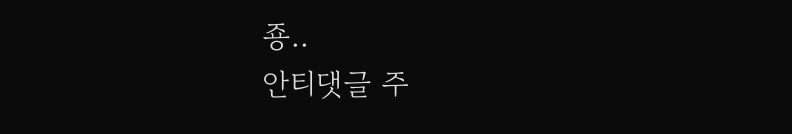죵..
안티댓글 주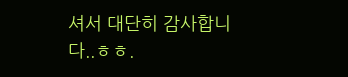셔서 대단히 감사합니다..ㅎㅎ.